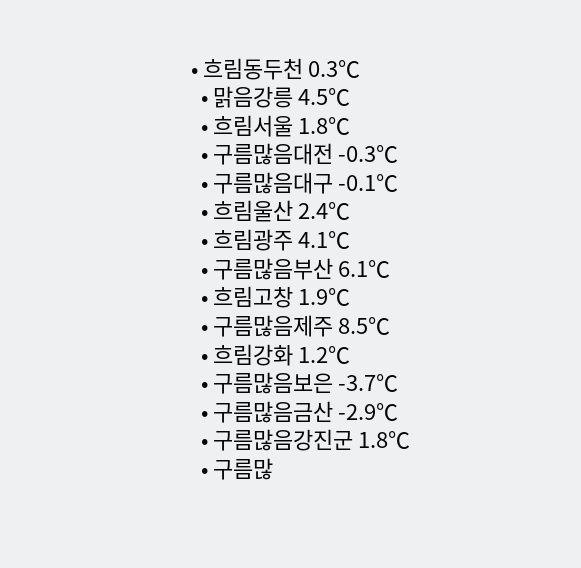• 흐림동두천 0.3℃
  • 맑음강릉 4.5℃
  • 흐림서울 1.8℃
  • 구름많음대전 -0.3℃
  • 구름많음대구 -0.1℃
  • 흐림울산 2.4℃
  • 흐림광주 4.1℃
  • 구름많음부산 6.1℃
  • 흐림고창 1.9℃
  • 구름많음제주 8.5℃
  • 흐림강화 1.2℃
  • 구름많음보은 -3.7℃
  • 구름많음금산 -2.9℃
  • 구름많음강진군 1.8℃
  • 구름많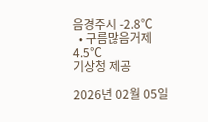음경주시 -2.8℃
  • 구름많음거제 4.5℃
기상청 제공

2026년 02월 05일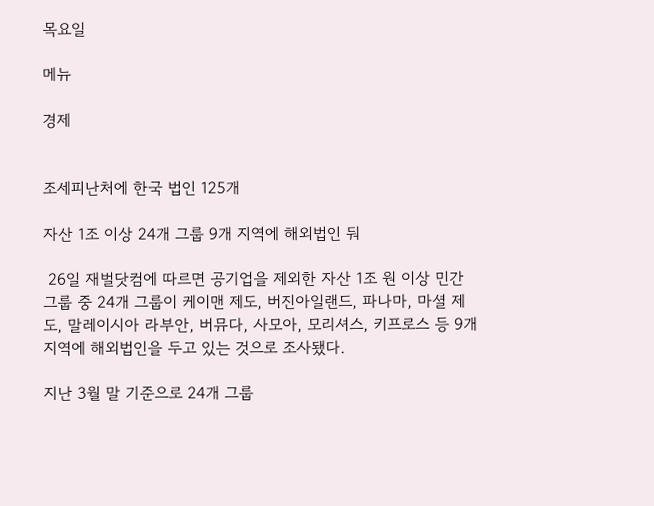목요일

메뉴

경제


조세피난처에 한국 법인 125개

자산 1조 이상 24개 그룹 9개 지역에 해외법인 둬

 26일 재벌닷컴에 따르면 공기업을 제외한 자산 1조 원 이상 민간 그룹 중 24개 그룹이 케이맨 제도, 버진아일랜드, 파나마, 마셜 제도, 말레이시아 라부안, 버뮤다, 사모아, 모리셔스, 키프로스 등 9개 지역에 해외법인을 두고 있는 것으로 조사됐다.

지난 3월 말 기준으로 24개 그룹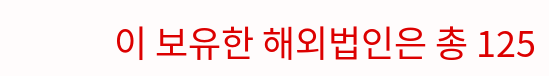이 보유한 해외법인은 총 125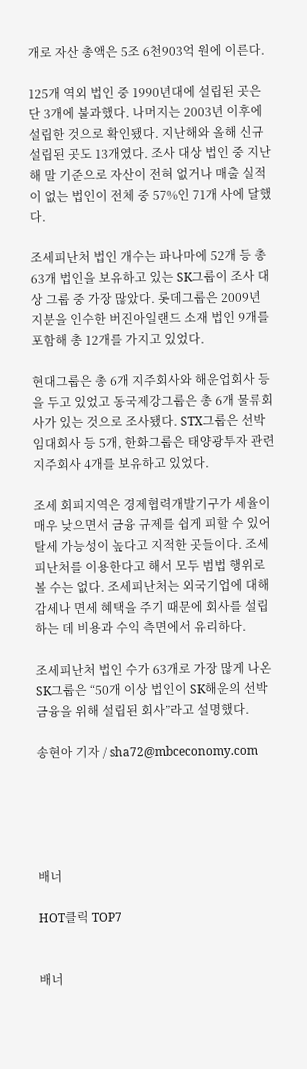개로 자산 총액은 5조 6천903억 원에 이른다.

125개 역외 법인 중 1990년대에 설립된 곳은 단 3개에 불과했다. 나머지는 2003년 이후에 설립한 것으로 확인됐다. 지난해와 올해 신규 설립된 곳도 13개였다. 조사 대상 법인 중 지난해 말 기준으로 자산이 전혀 없거나 매출 실적이 없는 법인이 전체 중 57%인 71개 사에 달했다.

조세피난처 법인 개수는 파나마에 52개 등 총 63개 법인을 보유하고 있는 SK그룹이 조사 대상 그룹 중 가장 많았다. 롯데그룹은 2009년 지분을 인수한 버진아일랜드 소재 법인 9개를 포함해 총 12개를 가지고 있었다.

현대그룹은 총 6개 지주회사와 해운업회사 등을 두고 있었고 동국제강그룹은 총 6개 물류회사가 있는 것으로 조사됐다. STX그룹은 선박임대회사 등 5개, 한화그룹은 태양광투자 관련 지주회사 4개를 보유하고 있었다.

조세 회피지역은 경제협력개발기구가 세율이 매우 낮으면서 금융 규제를 쉽게 피할 수 있어 탈세 가능성이 높다고 지적한 곳들이다. 조세피난처를 이용한다고 해서 모두 범법 행위로 볼 수는 없다. 조세피난처는 외국기업에 대해 감세나 면세 혜택을 주기 때문에 회사를 설립하는 데 비용과 수익 측면에서 유리하다.

조세피난처 법인 수가 63개로 가장 많게 나온 SK그룹은 “50개 이상 법인이 SK해운의 선박금융을 위해 설립된 회사”라고 설명했다.

송현아 기자 / sha72@mbceconomy.com





배너

HOT클릭 TOP7


배너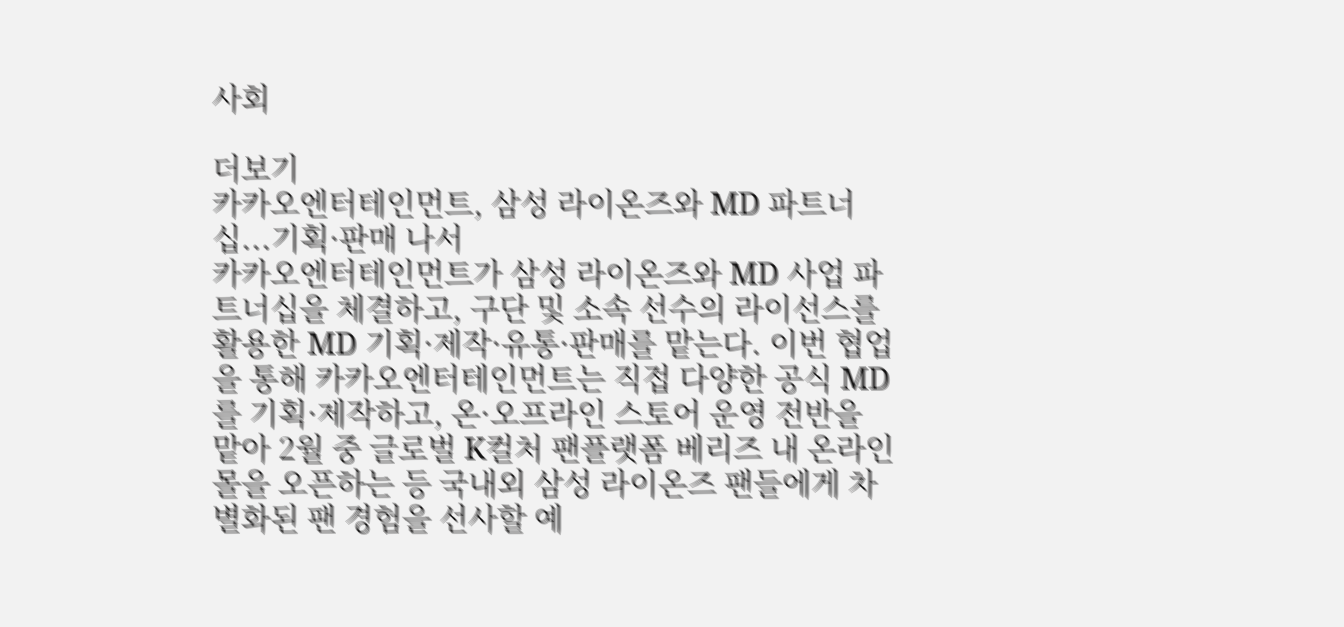사회

더보기
카카오엔터테인먼트, 삼성 라이온즈와 MD 파트너십...기획·판매 나서
카카오엔터테인먼트가 삼성 라이온즈와 MD 사업 파트너십을 체결하고, 구단 및 소속 선수의 라이선스를 활용한 MD 기획·제작·유통·판매를 맡는다. 이번 협업을 통해 카카오엔터테인먼트는 직접 다양한 공식 MD를 기획·제작하고, 온·오프라인 스토어 운영 전반을 맡아 2월 중 글로벌 K컬처 팬플랫폼 베리즈 내 온라인 몰을 오픈하는 등 국내외 삼성 라이온즈 팬들에게 차별화된 팬 경험을 선사할 예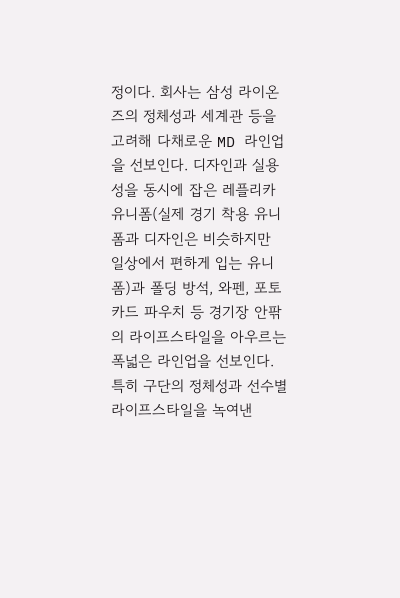정이다. 회사는 삼성 라이온즈의 정체성과 세계관 등을 고려해 다채로운 MD 라인업을 선보인다. 디자인과 실용성을 동시에 잡은 레플리카 유니폼(실제 경기 착용 유니폼과 디자인은 비슷하지만 일상에서 편하게 입는 유니폼)과 폴딩 방석, 와펜, 포토카드 파우치 등 경기장 안팎의 라이프스타일을 아우르는 폭넓은 라인업을 선보인다. 특히 구단의 정체성과 선수별 라이프스타일을 녹여낸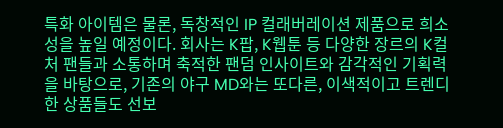특화 아이템은 물론, 독창적인 IP 컬래버레이션 제품으로 희소성을 높일 예정이다. 회사는 K팝, K웹툰 등 다양한 장르의 K컬처 팬들과 소통하며 축적한 팬덤 인사이트와 감각적인 기획력을 바탕으로, 기존의 야구 MD와는 또다른, 이색적이고 트렌디한 상품들도 선보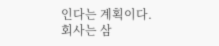인다는 계획이다. 회사는 삼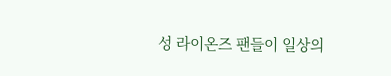성 라이온즈 팬들이 일상의